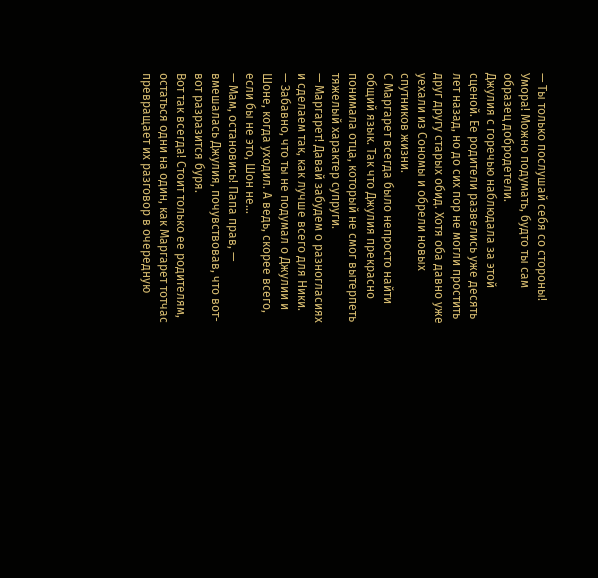— Ты только послушай себя со стороны! Умора! Можно подумать, будто ты сам образец добродетели.
Джулия с горечью наблюдала за этой сценой. Ее родители развелись уже десять лет назад, но до сих пор не могли простить друг другу старых обид. Хотя оба давно уже уехали из Сономы и обрели новых спутников жизни.
С Маргарет всегда было непросто найти общий язык. Так что Джулия прекрасно понимала отца, который не смог вытерпеть тяжелый характер супруги.
— Маргарет! Давай забудем о разногласиях и сделаем так, как лучше всего для Ники.
— Забавно, что ты не подумал о Джулии и Шоне, когда уходил. А ведь, скорее всего, если бы не это, Шон не...
— Мам, остановись! Папа прав, — вмешалась Джулия, почувствовав, что вот-вот разразится буря.
Вот так всегда! Стоит только ее родителям, остаться одни на один, как Маргарет тотчас превращает их разговор в очередную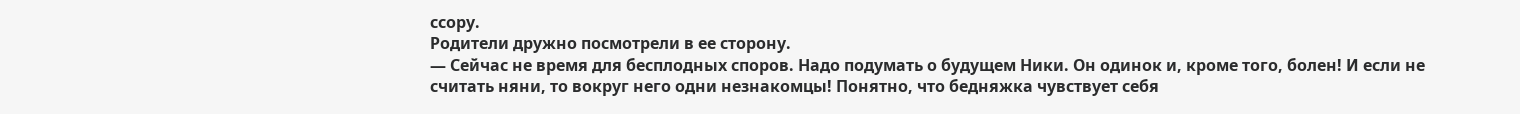ссору.
Родители дружно посмотрели в ее сторону.
— Сейчас не время для бесплодных споров. Надо подумать о будущем Ники. Он одинок и, кроме того, болен! И если не считать няни, то вокруг него одни незнакомцы! Понятно, что бедняжка чувствует себя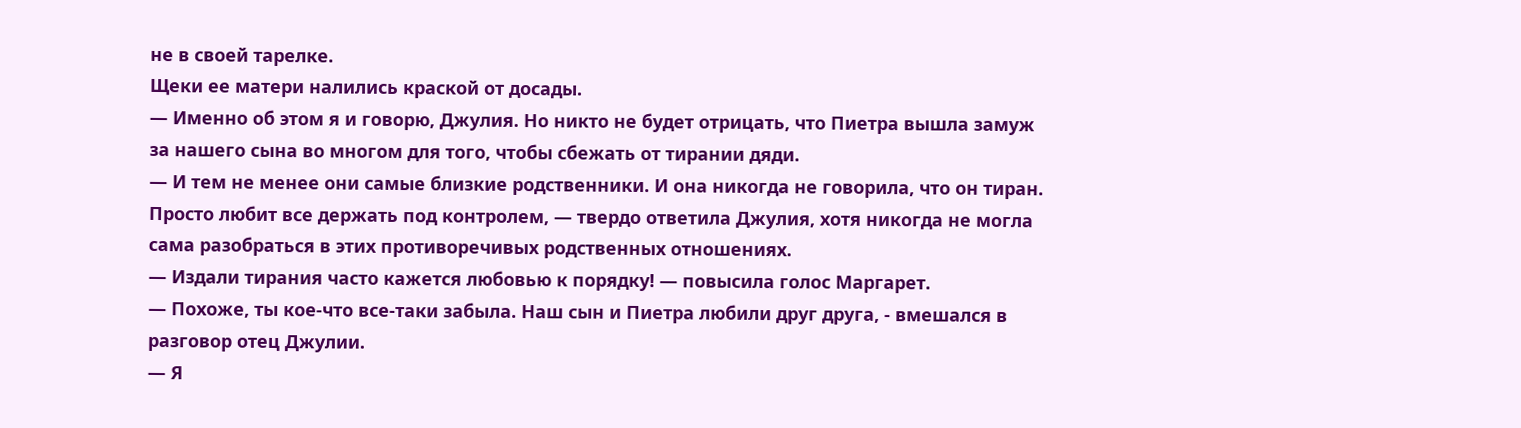не в своей тарелке.
Щеки ее матери налились краской от досады.
— Именно об этом я и говорю, Джулия. Но никто не будет отрицать, что Пиетра вышла замуж за нашего сына во многом для того, чтобы сбежать от тирании дяди.
— И тем не менее они самые близкие родственники. И она никогда не говорила, что он тиран. Просто любит все держать под контролем, — твердо ответила Джулия, хотя никогда не могла сама разобраться в этих противоречивых родственных отношениях.
— Издали тирания часто кажется любовью к порядку! — повысила голос Маргарет.
— Похоже, ты кое-что все-таки забыла. Наш сын и Пиетра любили друг друга, - вмешался в разговор отец Джулии.
— Я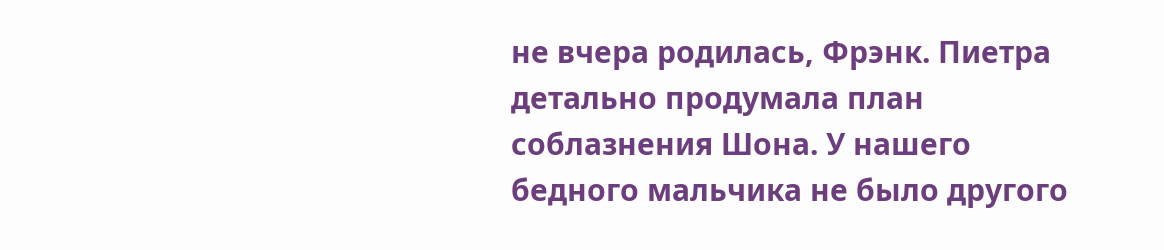не вчера родилась, Фрэнк. Пиетра детально продумала план соблазнения Шона. У нашего бедного мальчика не было другого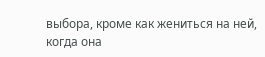выбора, кроме как жениться на ней, когда она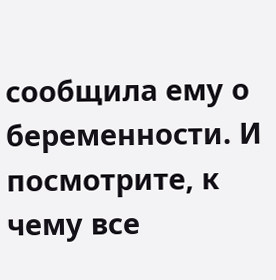сообщила ему о беременности. И посмотрите, к чему все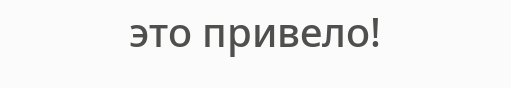это привело!